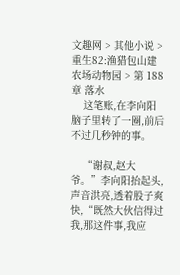文趣网 > 其他小说 > 重生82:渔猎包山建农场动物园 > 第 188 章 落水
    这笔账,在李向阳脑子里转了一圈,前后不过几秒钟的事。

    “谢叔,赵大爷。”李向阳抬起头,声音洪亮,透着股子爽快,“既然大伙信得过我,那这件事,我应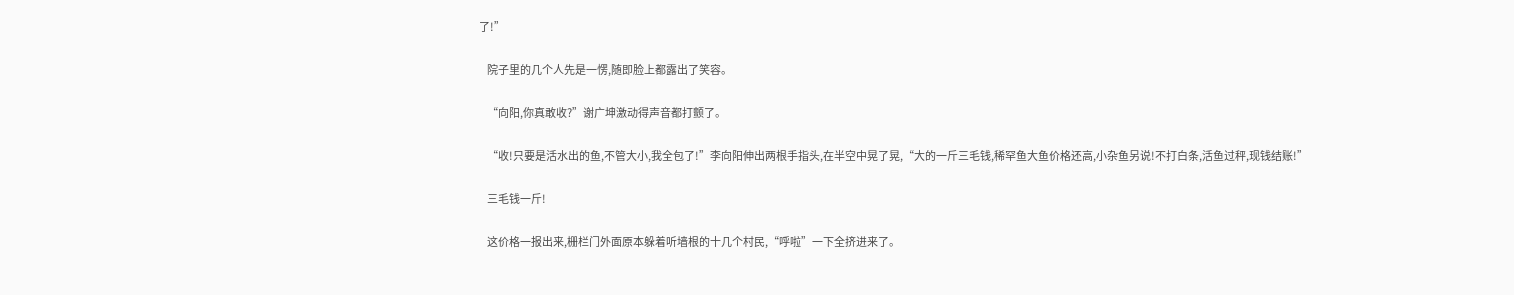了!”

    院子里的几个人先是一愣,随即脸上都露出了笑容。

    “向阳,你真敢收?”谢广坤激动得声音都打颤了。

    “收!只要是活水出的鱼,不管大小,我全包了!”李向阳伸出两根手指头,在半空中晃了晃,“大的一斤三毛钱,稀罕鱼大鱼价格还高,小杂鱼另说!不打白条,活鱼过秤,现钱结账!”

    三毛钱一斤!

    这价格一报出来,栅栏门外面原本躲着听墙根的十几个村民,“呼啦”一下全挤进来了。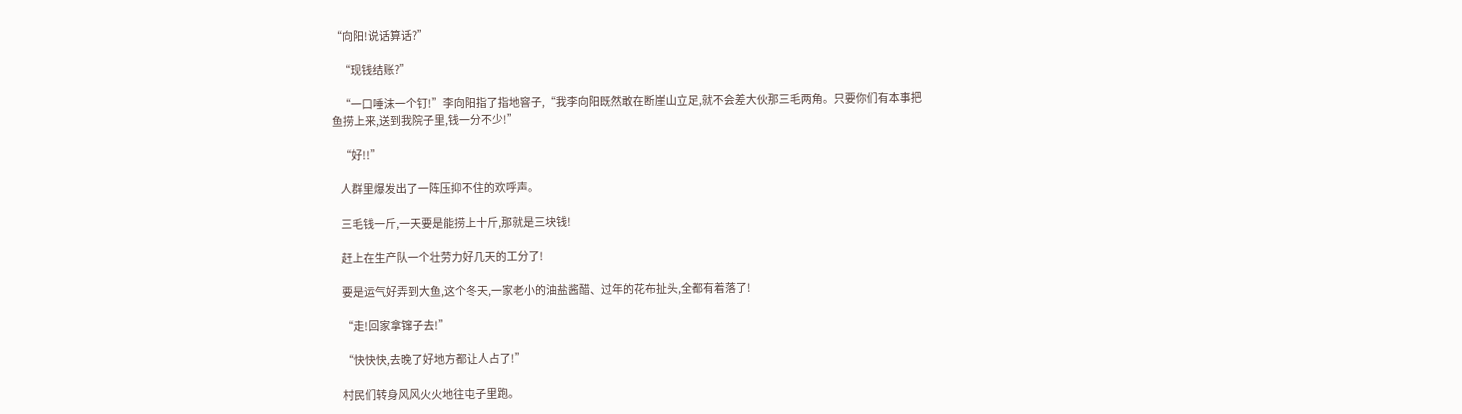“向阳!说话算话?”

    “现钱结账?”

    “一口唾沫一个钉!”李向阳指了指地窨子,“我李向阳既然敢在断崖山立足,就不会差大伙那三毛两角。只要你们有本事把鱼捞上来,送到我院子里,钱一分不少!”

    “好!!”

    人群里爆发出了一阵压抑不住的欢呼声。

    三毛钱一斤,一天要是能捞上十斤,那就是三块钱!

    赶上在生产队一个壮劳力好几天的工分了!

    要是运气好弄到大鱼,这个冬天,一家老小的油盐酱醋、过年的花布扯头,全都有着落了!

    “走!回家拿镩子去!”

    “快快快,去晚了好地方都让人占了!”

    村民们转身风风火火地往屯子里跑。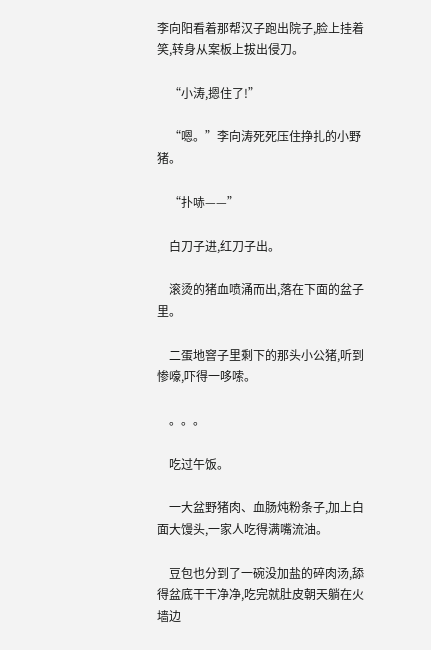李向阳看着那帮汉子跑出院子,脸上挂着笑,转身从案板上拔出侵刀。

    “小涛,摁住了!”

    “嗯。”李向涛死死压住挣扎的小野猪。

    “扑哧——”

    白刀子进,红刀子出。

    滚烫的猪血喷涌而出,落在下面的盆子里。

    二蛋地窨子里剩下的那头小公猪,听到惨嚎,吓得一哆嗦。

    。。。

    吃过午饭。

    一大盆野猪肉、血肠炖粉条子,加上白面大馒头,一家人吃得满嘴流油。

    豆包也分到了一碗没加盐的碎肉汤,舔得盆底干干净净,吃完就肚皮朝天躺在火墙边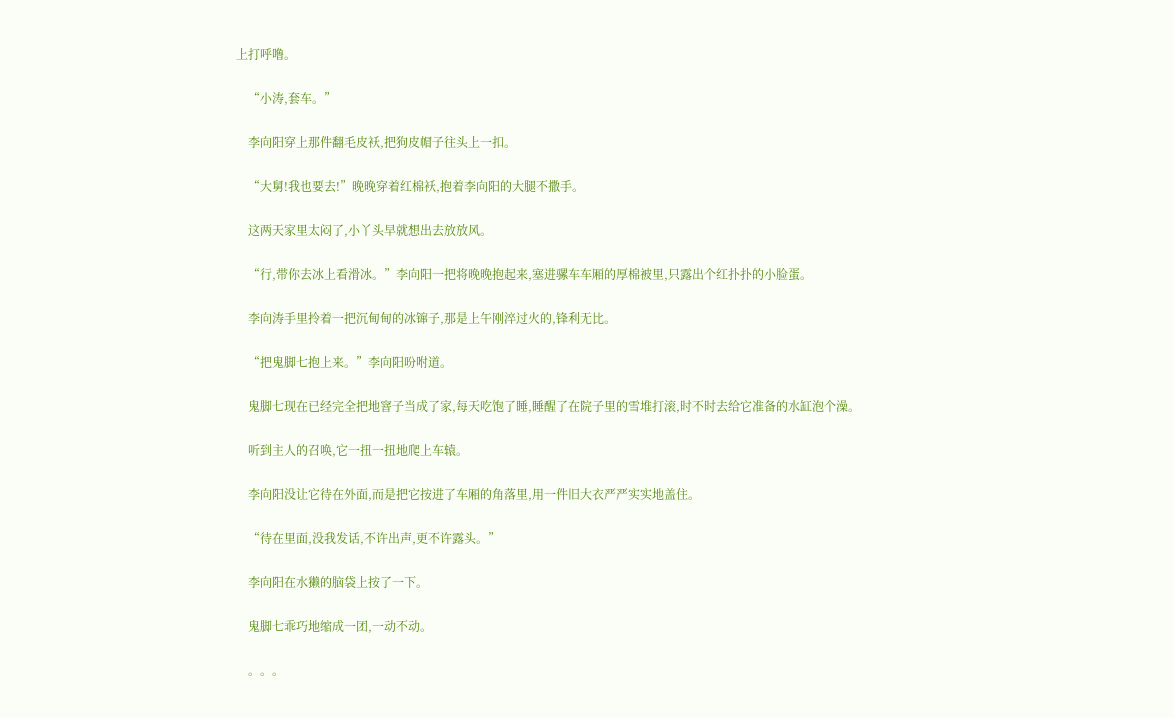上打呼噜。

    “小涛,套车。”

    李向阳穿上那件翻毛皮袄,把狗皮帽子往头上一扣。

    “大舅!我也要去!”晚晚穿着红棉袄,抱着李向阳的大腿不撒手。

    这两天家里太闷了,小丫头早就想出去放放风。

    “行,带你去冰上看滑冰。”李向阳一把将晚晚抱起来,塞进骡车车厢的厚棉被里,只露出个红扑扑的小脸蛋。

    李向涛手里拎着一把沉甸甸的冰镩子,那是上午刚淬过火的,锋利无比。

    “把鬼脚七抱上来。”李向阳吩咐道。

    鬼脚七现在已经完全把地窨子当成了家,每天吃饱了睡,睡醒了在院子里的雪堆打滚,时不时去给它准备的水缸泡个澡。

    听到主人的召唤,它一扭一扭地爬上车辕。

    李向阳没让它待在外面,而是把它按进了车厢的角落里,用一件旧大衣严严实实地盖住。

    “待在里面,没我发话,不许出声,更不许露头。”

    李向阳在水獭的脑袋上按了一下。

    鬼脚七乖巧地缩成一团,一动不动。

    。。。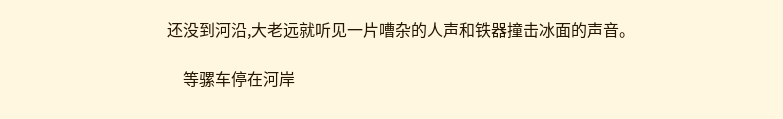还没到河沿,大老远就听见一片嘈杂的人声和铁器撞击冰面的声音。

    等骡车停在河岸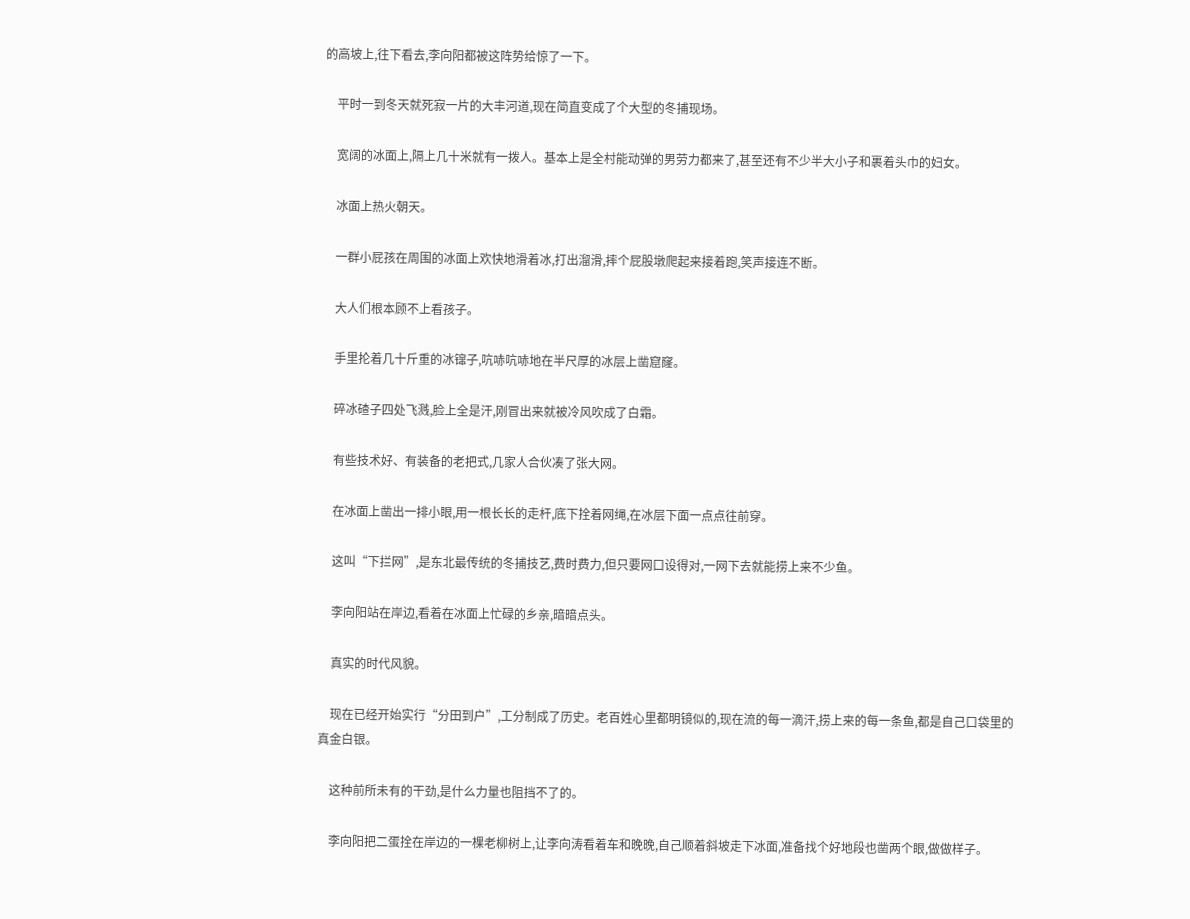的高坡上,往下看去,李向阳都被这阵势给惊了一下。

    平时一到冬天就死寂一片的大丰河道,现在简直变成了个大型的冬捕现场。

    宽阔的冰面上,隔上几十米就有一拨人。基本上是全村能动弹的男劳力都来了,甚至还有不少半大小子和裹着头巾的妇女。

    冰面上热火朝天。

    一群小屁孩在周围的冰面上欢快地滑着冰,打出溜滑,摔个屁股墩爬起来接着跑,笑声接连不断。

    大人们根本顾不上看孩子。

    手里抡着几十斤重的冰镩子,吭哧吭哧地在半尺厚的冰层上凿窟窿。

    碎冰碴子四处飞溅,脸上全是汗,刚冒出来就被冷风吹成了白霜。

    有些技术好、有装备的老把式,几家人合伙凑了张大网。

    在冰面上凿出一排小眼,用一根长长的走杆,底下拴着网绳,在冰层下面一点点往前穿。

    这叫“下拦网”,是东北最传统的冬捕技艺,费时费力,但只要网口设得对,一网下去就能捞上来不少鱼。

    李向阳站在岸边,看着在冰面上忙碌的乡亲,暗暗点头。

    真实的时代风貌。

    现在已经开始实行“分田到户”,工分制成了历史。老百姓心里都明镜似的,现在流的每一滴汗,捞上来的每一条鱼,都是自己口袋里的真金白银。

    这种前所未有的干劲,是什么力量也阻挡不了的。

    李向阳把二蛋拴在岸边的一棵老柳树上,让李向涛看着车和晚晚,自己顺着斜坡走下冰面,准备找个好地段也凿两个眼,做做样子。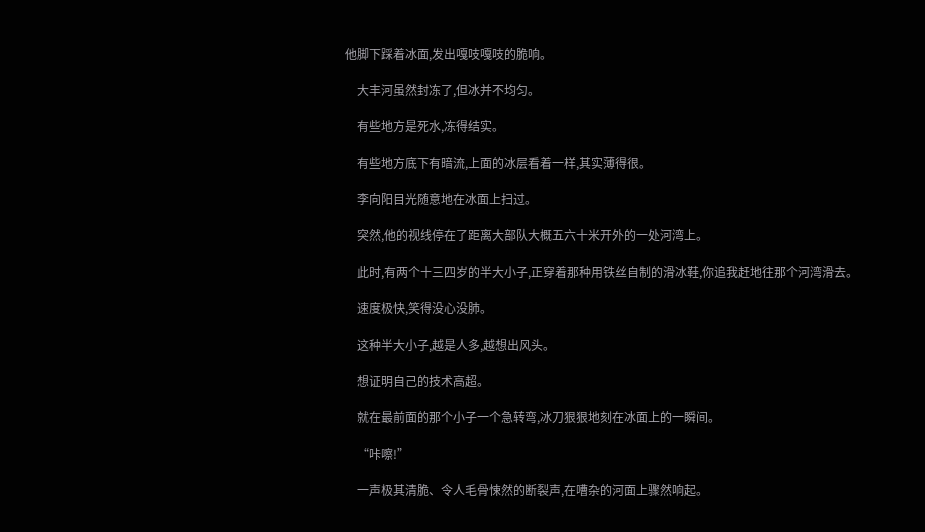他脚下踩着冰面,发出嘎吱嘎吱的脆响。

    大丰河虽然封冻了,但冰并不均匀。

    有些地方是死水,冻得结实。

    有些地方底下有暗流,上面的冰层看着一样,其实薄得很。

    李向阳目光随意地在冰面上扫过。

    突然,他的视线停在了距离大部队大概五六十米开外的一处河湾上。

    此时,有两个十三四岁的半大小子,正穿着那种用铁丝自制的滑冰鞋,你追我赶地往那个河湾滑去。

    速度极快,笑得没心没肺。

    这种半大小子,越是人多,越想出风头。

    想证明自己的技术高超。

    就在最前面的那个小子一个急转弯,冰刀狠狠地刻在冰面上的一瞬间。

    “咔嚓!”

    一声极其清脆、令人毛骨悚然的断裂声,在嘈杂的河面上骤然响起。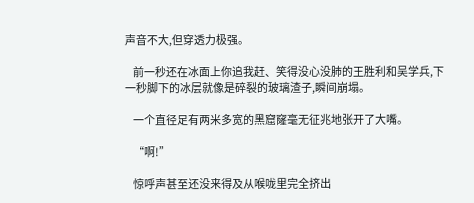声音不大,但穿透力极强。

    前一秒还在冰面上你追我赶、笑得没心没肺的王胜利和吴学兵,下一秒脚下的冰层就像是碎裂的玻璃渣子,瞬间崩塌。

    一个直径足有两米多宽的黑窟窿毫无征兆地张开了大嘴。

    “啊!”

    惊呼声甚至还没来得及从喉咙里完全挤出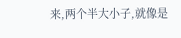来,两个半大小子,就像是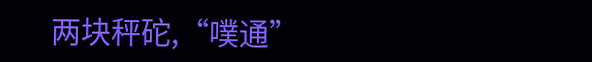两块秤砣,“噗通”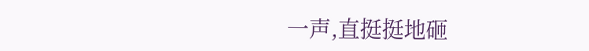一声,直挺挺地砸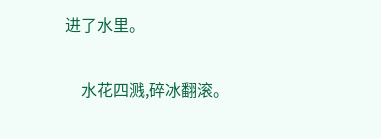进了水里。

    水花四溅,碎冰翻滚。